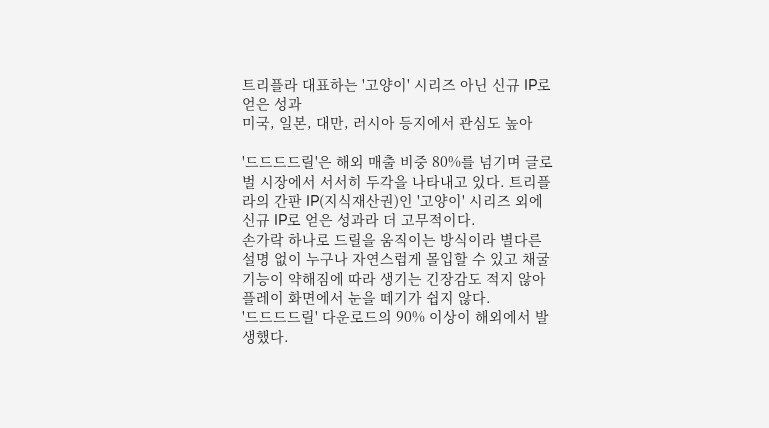트리플라 대표하는 '고양이' 시리즈 아닌 신규 IP로 얻은 성과
미국, 일본, 대만, 러시아 등지에서 관심도 높아

'드드드드릴'은 해외 매출 비중 80%를 넘기며 글로벌 시장에서 서서히 두각을 나타내고 있다. 트리플라의 간판 IP(지식재산권)인 '고양이' 시리즈 외에 신규 IP로 얻은 성과라 더 고무적이다.
손가락 하나로 드릴을 움직이는 방식이라 별다른 설명 없이 누구나 자연스럽게 몰입할 수 있고 채굴 기능이 약해짐에 따라 생기는 긴장감도 적지 않아 플레이 화면에서 눈을 떼기가 쉽지 않다.
'드드드드릴' 다운로드의 90% 이상이 해외에서 발생했다.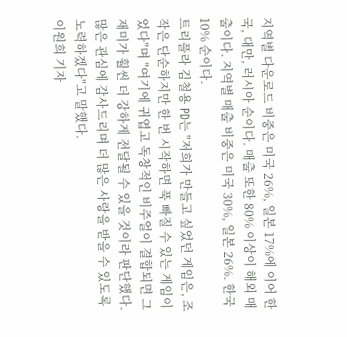지역별 다운로드 비중은 미국 26%, 일본 17%에 이어 한국, 대만, 러시아 순이다. 매출 또한 80% 이상이 해외 매출이다. 지역별 매출 비중은 미국 30%, 일본 26%. 한국 10% 순이다.
트리플라 김철용 PD는 "저희가 만들고 싶었던 게임은, 조작은 단순하지만 한 번 시작하면 푹 빠질 수 있는 게임이었다"며 "여기에 귀엽고 독창적인 비주얼이 결합되면 그 재미가 훨씬 더 강하게 전달될 수 있을 것이라 판단했다. 많은 관심에 감사드리며 더 많은 사랑을 받을 수 있도록 노력하겠다"고 말했다.
이원희 기자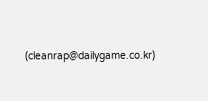(cleanrap@dailygame.co.kr)